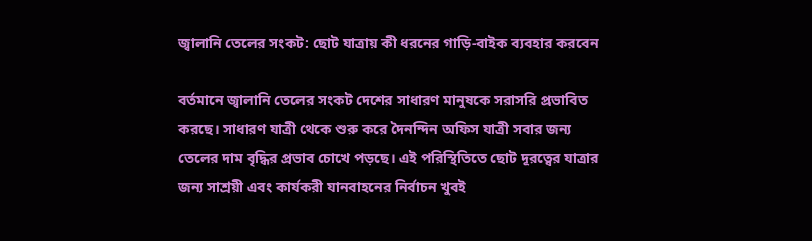জ্বালানি তেলের সংকট: ছোট যাত্রায় কী ধরনের গাড়ি-বাইক ব্যবহার করবেন

বর্তমানে জ্বালানি তেলের সংকট দেশের সাধারণ মানুষকে সরাসরি প্রভাবিত করছে। সাধারণ যাত্রী থেকে শুরু করে দৈনন্দিন অফিস যাত্রী সবার জন্য তেলের দাম বৃদ্ধির প্রভাব চোখে পড়ছে। এই পরিস্থিতিতে ছোট দূরত্বের যাত্রার জন্য সাশ্রয়ী এবং কার্যকরী যানবাহনের নির্বাচন খুবই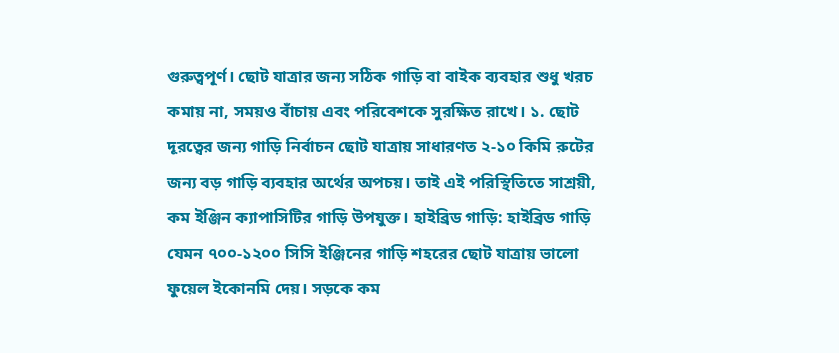গুরুত্বপূর্ণ। ছোট যাত্রার জন্য সঠিক গাড়ি বা বাইক ব্যবহার শুধু খরচ কমায় না, সময়ও বাঁচায় এবং পরিবেশকে সুরক্ষিত রাখে। ১. ছোট দূরত্বের জন্য গাড়ি নির্বাচন ছোট যাত্রায় সাধারণত ২-১০ কিমি রুটের জন্য বড় গাড়ি ব্যবহার অর্থের অপচয়। তাই এই পরিস্থিতিতে সাশ্রয়ী, কম ইঞ্জিন ক্যাপাসিটির গাড়ি উপযুক্ত। হাইব্রিড গাড়ি: হাইব্রিড গাড়ি যেমন ৭০০-১২০০ সিসি ইঞ্জিনের গাড়ি শহরের ছোট যাত্রায় ভালো ফুয়েল ইকোনমি দেয়। সড়কে কম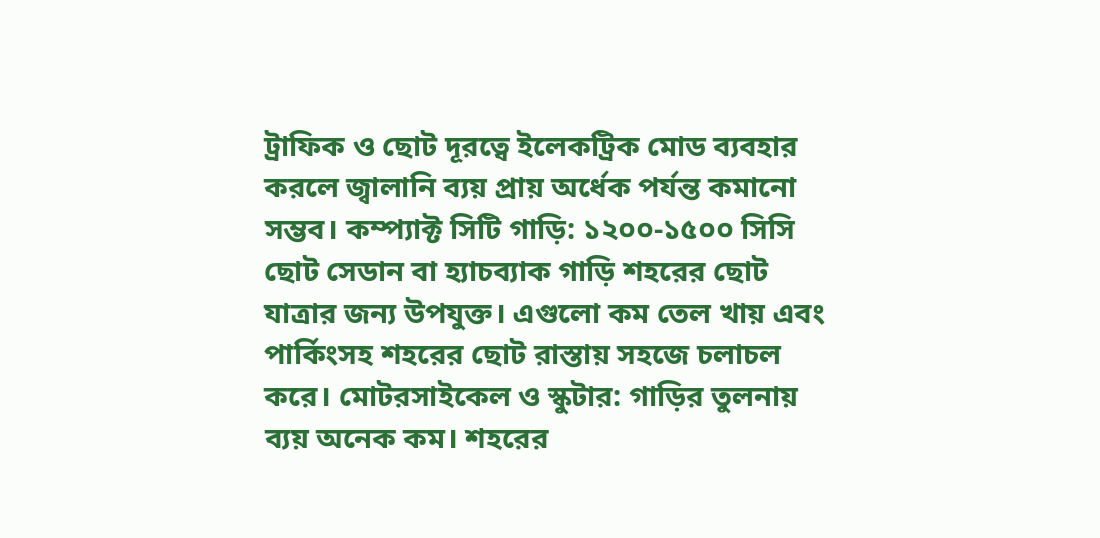ট্রাফিক ও ছোট দূরত্বে ইলেকট্রিক মোড ব্যবহার করলে জ্বালানি ব্যয় প্রায় অর্ধেক পর্যন্ত কমানো সম্ভব। কম্প্যাক্ট সিটি গাড়ি: ১২০০-১৫০০ সিসি ছোট সেডান বা হ্যাচব্যাক গাড়ি শহরের ছোট যাত্রার জন্য উপযুক্ত। এগুলো কম তেল খায় এবং পার্কিংসহ শহরের ছোট রাস্তায় সহজে চলাচল করে। মোটরসাইকেল ও স্কুটার: গাড়ির তুলনায় ব্যয় অনেক কম। শহরের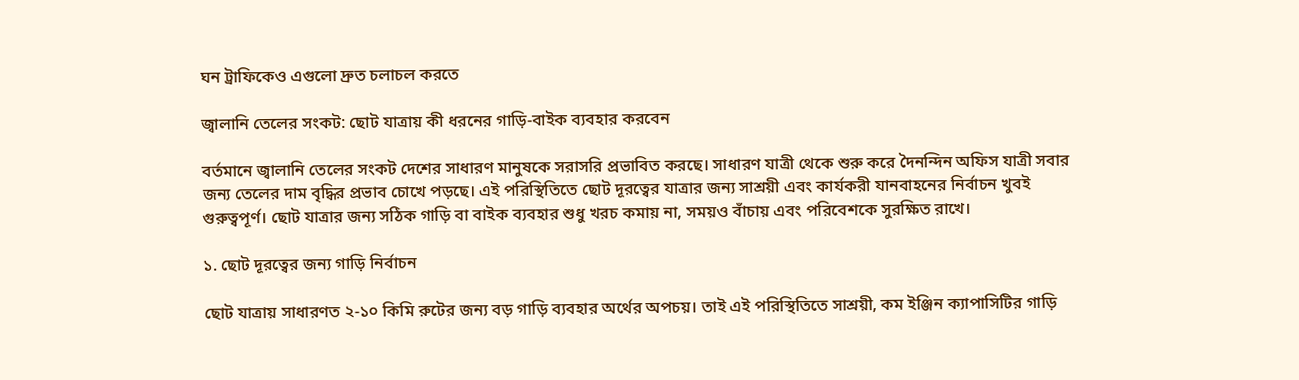ঘন ট্রাফিকেও এগুলো দ্রুত চলাচল করতে

জ্বালানি তেলের সংকট: ছোট যাত্রায় কী ধরনের গাড়ি-বাইক ব্যবহার করবেন

বর্তমানে জ্বালানি তেলের সংকট দেশের সাধারণ মানুষকে সরাসরি প্রভাবিত করছে। সাধারণ যাত্রী থেকে শুরু করে দৈনন্দিন অফিস যাত্রী সবার জন্য তেলের দাম বৃদ্ধির প্রভাব চোখে পড়ছে। এই পরিস্থিতিতে ছোট দূরত্বের যাত্রার জন্য সাশ্রয়ী এবং কার্যকরী যানবাহনের নির্বাচন খুবই গুরুত্বপূর্ণ। ছোট যাত্রার জন্য সঠিক গাড়ি বা বাইক ব্যবহার শুধু খরচ কমায় না, সময়ও বাঁচায় এবং পরিবেশকে সুরক্ষিত রাখে।

১. ছোট দূরত্বের জন্য গাড়ি নির্বাচন

ছোট যাত্রায় সাধারণত ২-১০ কিমি রুটের জন্য বড় গাড়ি ব্যবহার অর্থের অপচয়। তাই এই পরিস্থিতিতে সাশ্রয়ী, কম ইঞ্জিন ক্যাপাসিটির গাড়ি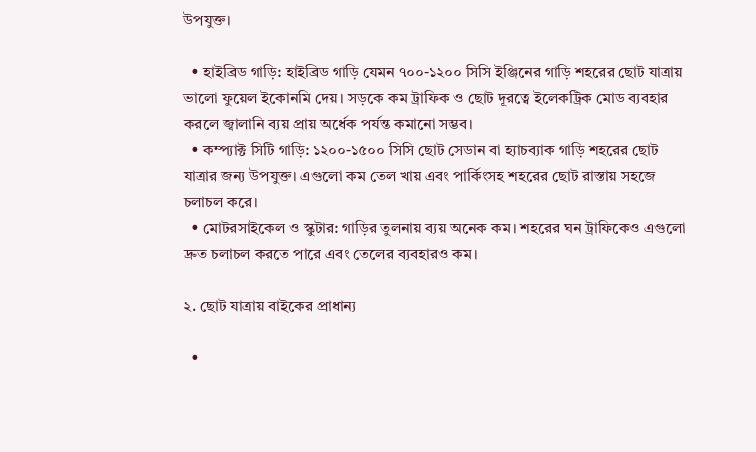উপযুক্ত।

  • হাইব্রিড গাড়ি: হাইব্রিড গাড়ি যেমন ৭০০-১২০০ সিসি ইঞ্জিনের গাড়ি শহরের ছোট যাত্রায় ভালো ফুয়েল ইকোনমি দেয়। সড়কে কম ট্রাফিক ও ছোট দূরত্বে ইলেকট্রিক মোড ব্যবহার করলে জ্বালানি ব্যয় প্রায় অর্ধেক পর্যন্ত কমানো সম্ভব।
  • কম্প্যাক্ট সিটি গাড়ি: ১২০০-১৫০০ সিসি ছোট সেডান বা হ্যাচব্যাক গাড়ি শহরের ছোট যাত্রার জন্য উপযুক্ত। এগুলো কম তেল খায় এবং পার্কিংসহ শহরের ছোট রাস্তায় সহজে চলাচল করে।
  • মোটরসাইকেল ও স্কুটার: গাড়ির তুলনায় ব্যয় অনেক কম। শহরের ঘন ট্রাফিকেও এগুলো দ্রুত চলাচল করতে পারে এবং তেলের ব্যবহারও কম।

২. ছোট যাত্রায় বাইকের প্রাধান্য

  •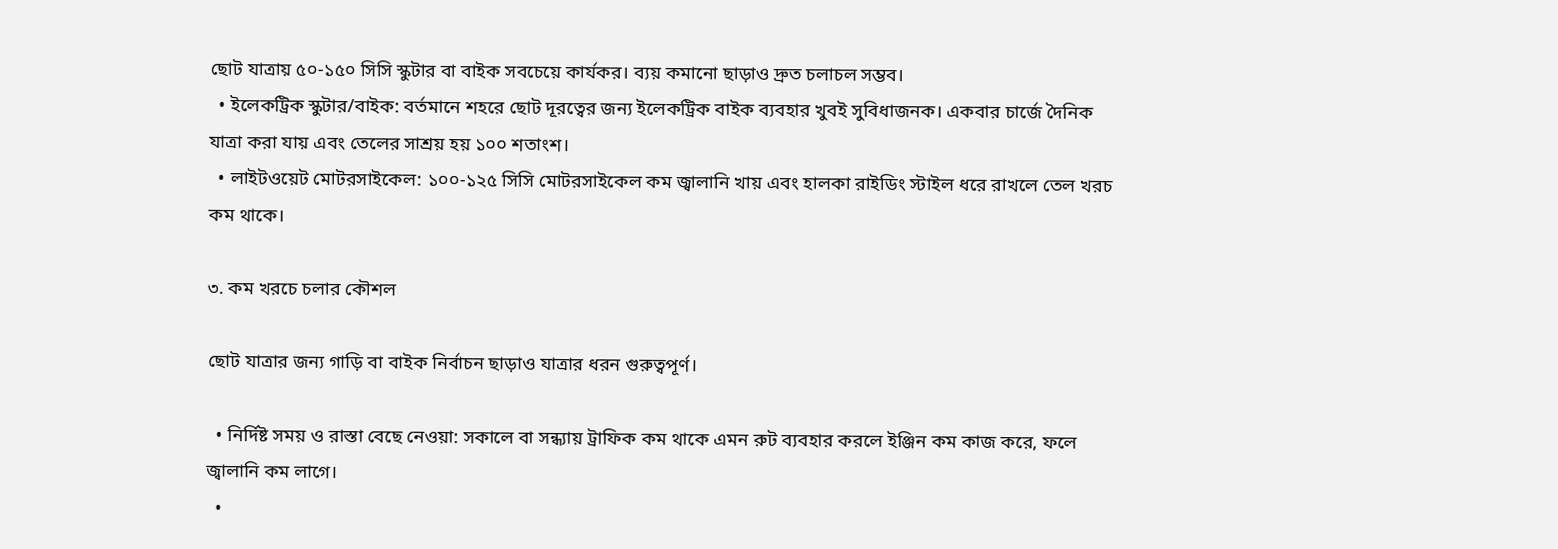ছোট যাত্রায় ৫০-১৫০ সিসি স্কুটার বা বাইক সবচেয়ে কার্যকর। ব্যয় কমানো ছাড়াও দ্রুত চলাচল সম্ভব।
  • ইলেকট্রিক স্কুটার/বাইক: বর্তমানে শহরে ছোট দূরত্বের জন্য ইলেকট্রিক বাইক ব্যবহার খুবই সুবিধাজনক। একবার চার্জে দৈনিক যাত্রা করা যায় এবং তেলের সাশ্রয় হয় ১০০ শতাংশ।
  • লাইটওয়েট মোটরসাইকেল: ১০০-১২৫ সিসি মোটরসাইকেল কম জ্বালানি খায় এবং হালকা রাইডিং স্টাইল ধরে রাখলে তেল খরচ কম থাকে।

৩. কম খরচে চলার কৌশল

ছোট যাত্রার জন্য গাড়ি বা বাইক নির্বাচন ছাড়াও যাত্রার ধরন গুরুত্বপূর্ণ।

  • নির্দিষ্ট সময় ও রাস্তা বেছে নেওয়া: সকালে বা সন্ধ্যায় ট্রাফিক কম থাকে এমন রুট ব্যবহার করলে ইঞ্জিন কম কাজ করে, ফলে জ্বালানি কম লাগে।
  •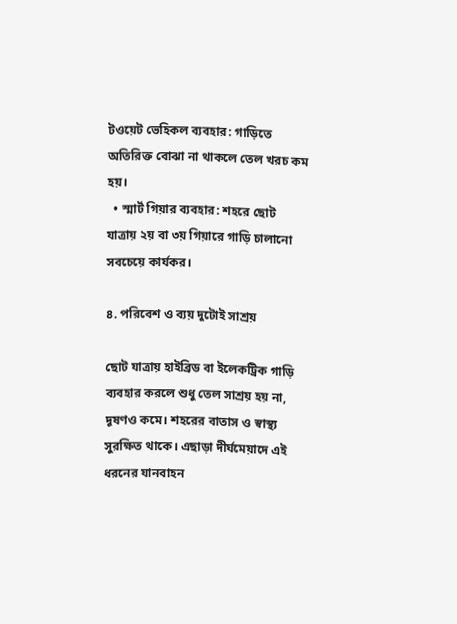টওয়েট ভেহিকল ব্যবহার: গাড়িতে অতিরিক্ত বোঝা না থাকলে তেল খরচ কম হয়।
  • স্মার্ট গিয়ার ব্যবহার: শহরে ছোট যাত্রায় ২য় বা ৩য় গিয়ারে গাড়ি চালানো সবচেয়ে কার্যকর।

৪. পরিবেশ ও ব্যয় দুটোই সাশ্রয়

ছোট যাত্রায় হাইব্রিড বা ইলেকট্রিক গাড়ি ব্যবহার করলে শুধু তেল সাশ্রয় হয় না, দূষণও কমে। শহরের বাতাস ও স্বাস্থ্য সুরক্ষিত থাকে। এছাড়া দীর্ঘমেয়াদে এই ধরনের যানবাহন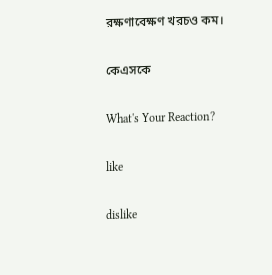রক্ষণাবেক্ষণ খরচও কম।

কেএসকে

What's Your Reaction?

like

dislike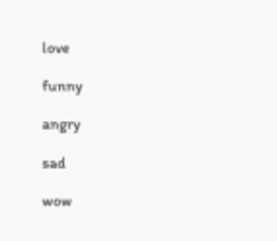love

funny

angry

sad

wow